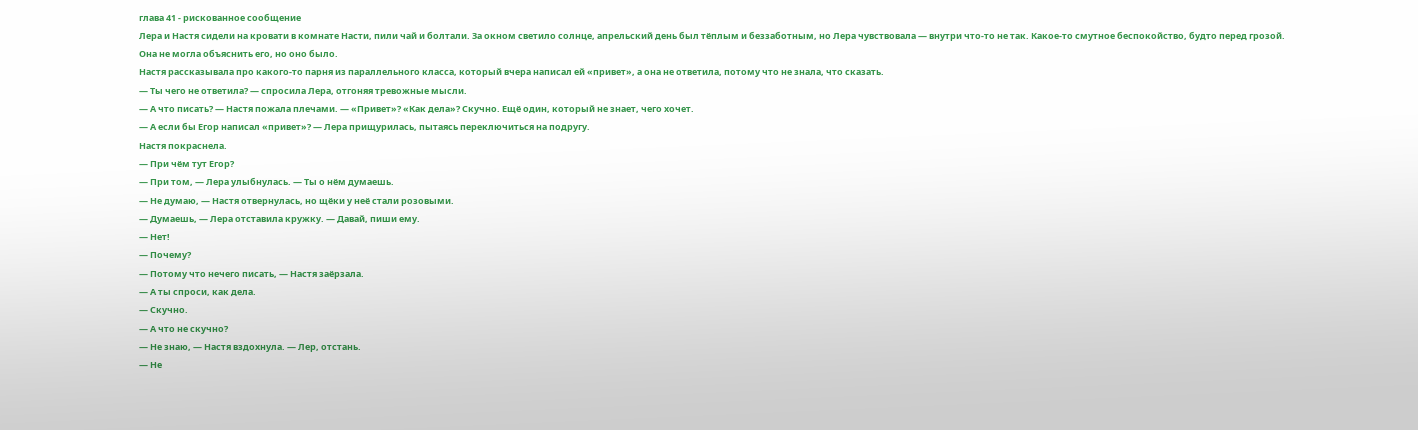глава 41 - рискованное сообщение
Лера и Настя сидели на кровати в комнате Насти, пили чай и болтали. За окном светило солнце, апрельский день был тёплым и беззаботным, но Лера чувствовала — внутри что-то не так. Какое-то смутное беспокойство, будто перед грозой. Она не могла объяснить его, но оно было.
Настя рассказывала про какого-то парня из параллельного класса, который вчера написал ей «привет», а она не ответила, потому что не знала, что сказать.
— Ты чего не ответила? — спросила Лера, отгоняя тревожные мысли.
— А что писать? — Настя пожала плечами. — «Привет»? «Как дела»? Скучно. Ещё один, который не знает, чего хочет.
— А если бы Егор написал «привет»? — Лера прищурилась, пытаясь переключиться на подругу.
Настя покраснела.
— При чём тут Егор?
— При том, — Лера улыбнулась. — Ты о нём думаешь.
— Не думаю, — Настя отвернулась, но щёки у неё стали розовыми.
— Думаешь, — Лера отставила кружку. — Давай, пиши ему.
— Нет!
— Почему?
— Потому что нечего писать, — Настя заёрзала.
— А ты спроси, как дела.
— Скучно.
— А что не скучно?
— Не знаю, — Настя вздохнула. — Лер, отстань.
— Не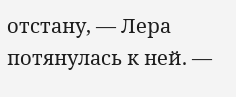отстану, — Лера потянулась к ней. —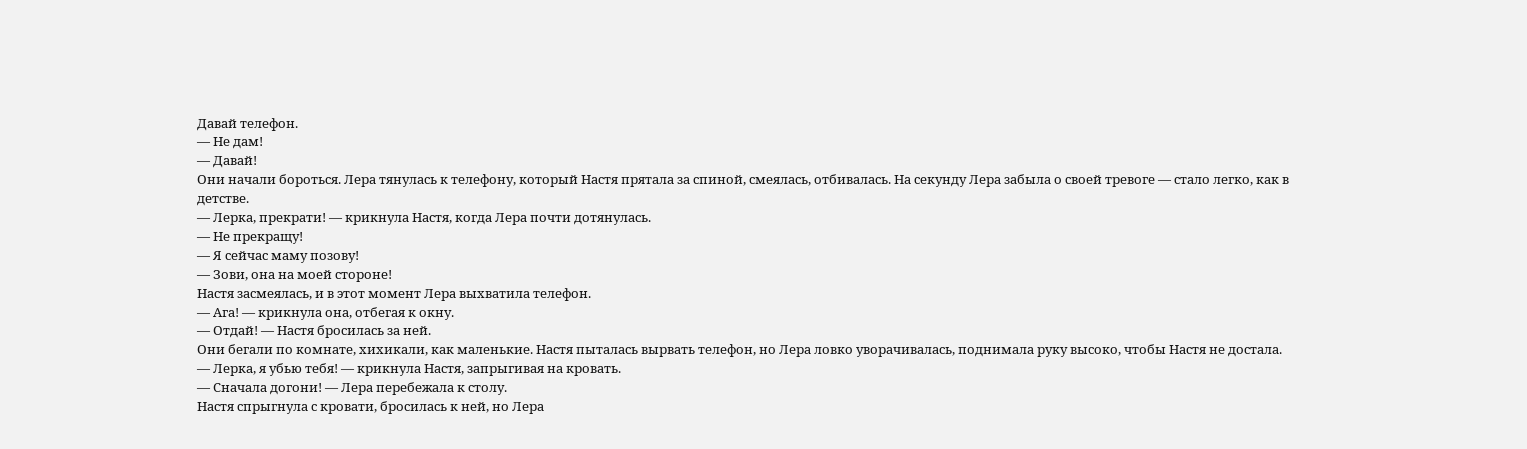Давай телефон.
— Не дам!
— Давай!
Они начали бороться. Лера тянулась к телефону, который Настя прятала за спиной, смеялась, отбивалась. На секунду Лера забыла о своей тревоге — стало легко, как в детстве.
— Лерка, прекрати! — крикнула Настя, когда Лера почти дотянулась.
— Не прекращу!
— Я сейчас маму позову!
— Зови, она на моей стороне!
Настя засмеялась, и в этот момент Лера выхватила телефон.
— Ага! — крикнула она, отбегая к окну.
— Отдай! — Настя бросилась за ней.
Они бегали по комнате, хихикали, как маленькие. Настя пыталась вырвать телефон, но Лера ловко уворачивалась, поднимала руку высоко, чтобы Настя не достала.
— Лерка, я убью тебя! — крикнула Настя, запрыгивая на кровать.
— Сначала догони! — Лера перебежала к столу.
Настя спрыгнула с кровати, бросилась к ней, но Лера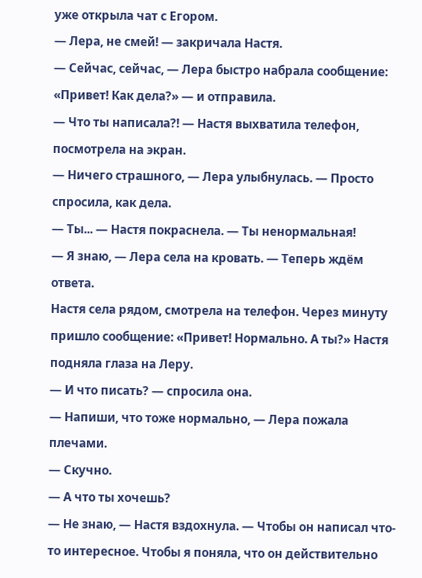уже открыла чат с Егором.
— Лера, не смей! — закричала Настя.
— Сейчас, сейчас, — Лера быстро набрала сообщение: «Привет! Как дела?» — и отправила.
— Что ты написала?! — Настя выхватила телефон, посмотрела на экран.
— Ничего страшного, — Лера улыбнулась. — Просто спросила, как дела.
— Ты... — Настя покраснела. — Ты ненормальная!
— Я знаю, — Лера села на кровать. — Теперь ждём ответа.
Настя села рядом, смотрела на телефон. Через минуту пришло сообщение: «Привет! Нормально. А ты?» Настя подняла глаза на Леру.
— И что писать? — спросила она.
— Напиши, что тоже нормально, — Лера пожала плечами.
— Скучно.
— А что ты хочешь?
— Не знаю, — Настя вздохнула. — Чтобы он написал что-то интересное. Чтобы я поняла, что он действительно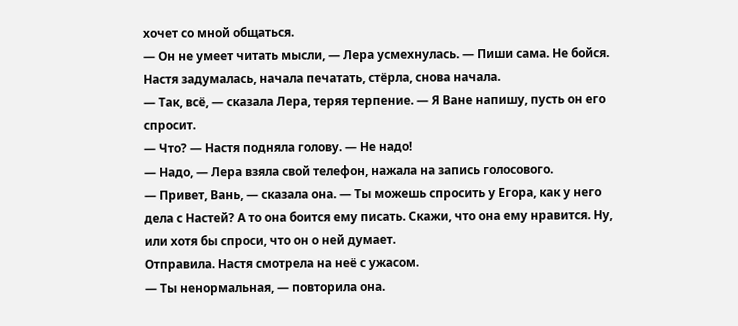хочет со мной общаться.
— Он не умеет читать мысли, — Лера усмехнулась. — Пиши сама. Не бойся.
Настя задумалась, начала печатать, стёрла, снова начала.
— Так, всё, — сказала Лера, теряя терпение. — Я Ване напишу, пусть он его спросит.
— Что? — Настя подняла голову. — Не надо!
— Надо, — Лера взяла свой телефон, нажала на запись голосового.
— Привет, Вань, — сказала она. — Ты можешь спросить у Егора, как у него дела с Настей? А то она боится ему писать. Скажи, что она ему нравится. Ну, или хотя бы спроси, что он о ней думает.
Отправила. Настя смотрела на неё с ужасом.
— Ты ненормальная, — повторила она.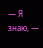— Я знаю, —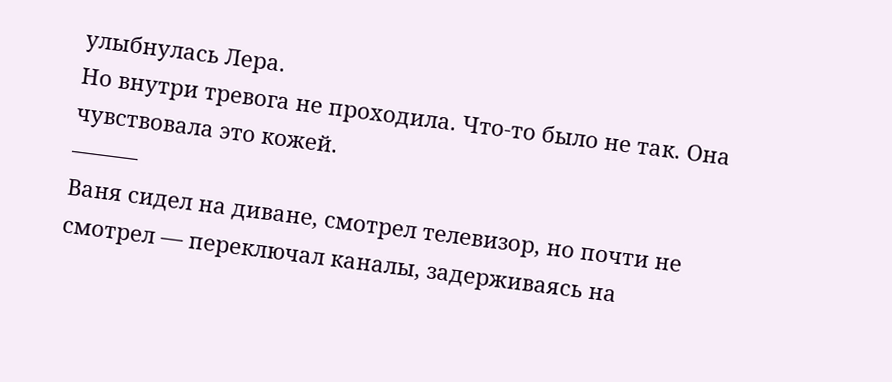улыбнулась Лера.
Но внутри тревога не проходила. Что-то было не так. Она чувствовала это кожей.
———
Ваня сидел на диване, смотрел телевизор, но почти не смотрел — переключал каналы, задерживаясь на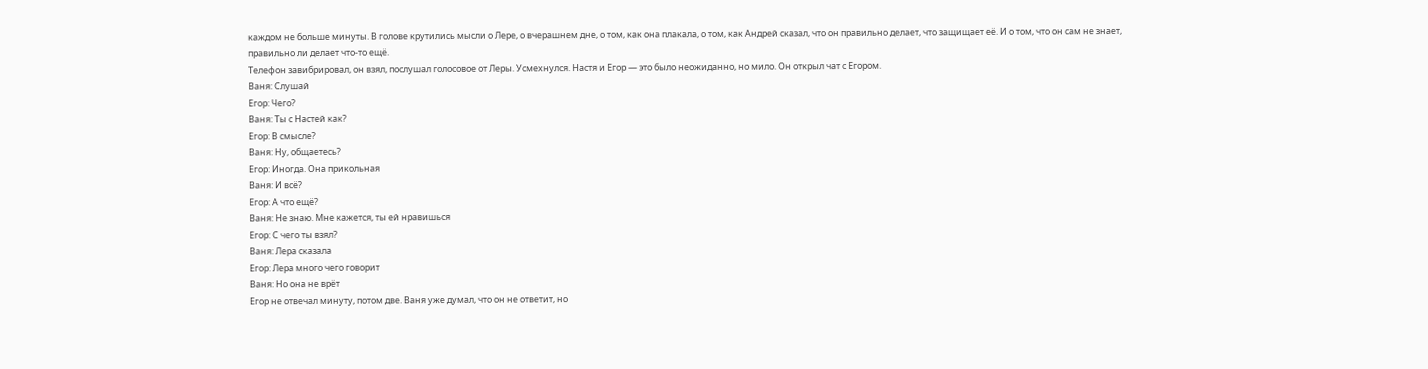каждом не больше минуты. В голове крутились мысли о Лере, о вчерашнем дне, о том, как она плакала, о том, как Андрей сказал, что он правильно делает, что защищает её. И о том, что он сам не знает, правильно ли делает что-то ещё.
Телефон завибрировал, он взял, послушал голосовое от Леры. Усмехнулся. Настя и Егор — это было неожиданно, но мило. Он открыл чат с Егором.
Ваня: Слушай
Егор: Чего?
Ваня: Ты с Настей как?
Егор: В смысле?
Ваня: Ну, общаетесь?
Егор: Иногда. Она прикольная
Ваня: И всё?
Егор: А что ещё?
Ваня: Не знаю. Мне кажется, ты ей нравишься
Егор: С чего ты взял?
Ваня: Лера сказала
Егор: Лера много чего говорит
Ваня: Но она не врёт
Егор не отвечал минуту, потом две. Ваня уже думал, что он не ответит, но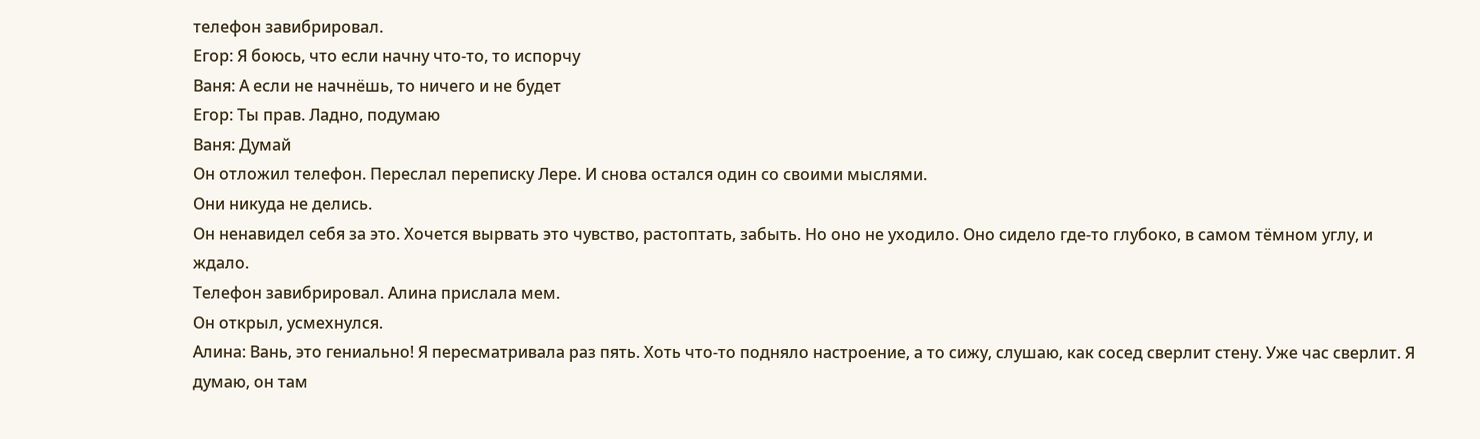телефон завибрировал.
Егор: Я боюсь, что если начну что-то, то испорчу
Ваня: А если не начнёшь, то ничего и не будет
Егор: Ты прав. Ладно, подумаю
Ваня: Думай
Он отложил телефон. Переслал переписку Лере. И снова остался один со своими мыслями.
Они никуда не делись.
Он ненавидел себя за это. Хочется вырвать это чувство, растоптать, забыть. Но оно не уходило. Оно сидело где-то глубоко, в самом тёмном углу, и ждало.
Телефон завибрировал. Алина прислала мем.
Он открыл, усмехнулся.
Алина: Вань, это гениально! Я пересматривала раз пять. Хоть что-то подняло настроение, а то сижу, слушаю, как сосед сверлит стену. Уже час сверлит. Я думаю, он там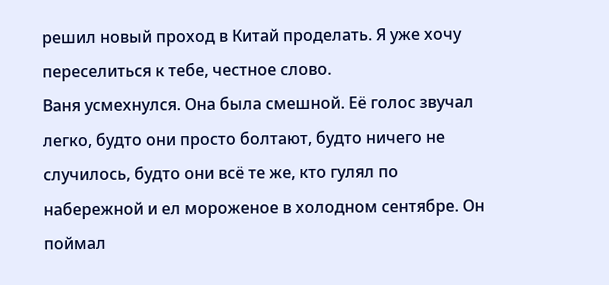решил новый проход в Китай проделать. Я уже хочу переселиться к тебе, честное слово.
Ваня усмехнулся. Она была смешной. Её голос звучал легко, будто они просто болтают, будто ничего не случилось, будто они всё те же, кто гулял по набережной и ел мороженое в холодном сентябре. Он поймал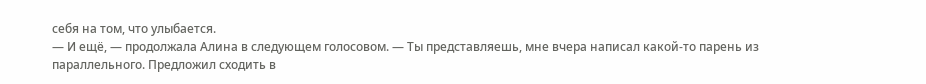себя на том, что улыбается.
— И ещё, — продолжала Алина в следующем голосовом. — Ты представляешь, мне вчера написал какой-то парень из параллельного. Предложил сходить в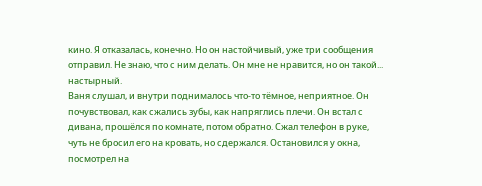кино. Я отказалась, конечно. Но он настойчивый, уже три сообщения отправил. Не знаю, что с ним делать. Он мне не нравится, но он такой... настырный.
Ваня слушал, и внутри поднималось что-то тёмное, неприятное. Он почувствовал, как сжались зубы, как напряглись плечи. Он встал с дивана, прошёлся по комнате, потом обратно. Сжал телефон в руке, чуть не бросил его на кровать, но сдержался. Остановился у окна, посмотрел на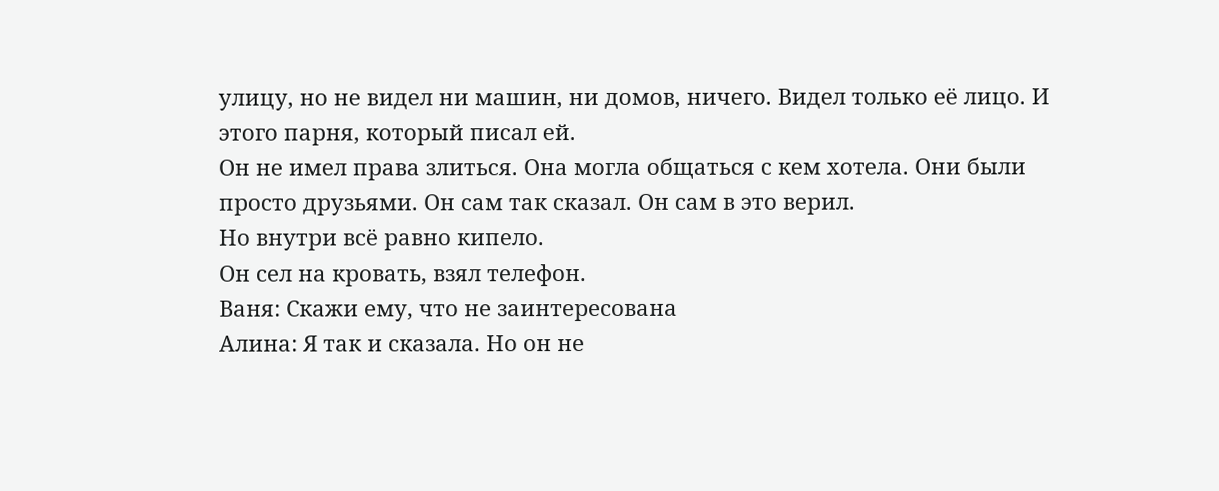улицу, но не видел ни машин, ни домов, ничего. Видел только её лицо. И этого парня, который писал ей.
Он не имел права злиться. Она могла общаться с кем хотела. Они были просто друзьями. Он сам так сказал. Он сам в это верил.
Но внутри всё равно кипело.
Он сел на кровать, взял телефон.
Ваня: Скажи ему, что не заинтересована
Алина: Я так и сказала. Но он не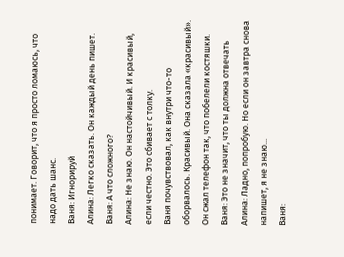понимает. Говорит, что я просто ломаюсь, что надо дать шанс.
Ваня: Игнорируй
Алина: Легко сказать. Он каждый день пишет.
Ваня: А что сложного?
Алина: Не знаю. Он настойчивый. И красивый, если честно. Это сбивает с толку.
Ваня почувствовал, как внутри что-то оборвалось. Красивый. Она сказала «красивый». Он сжал телефон так, что побелели костяшки.
Ваня: Это не значит, что ты должна отвечать
Алина: Ладно, попробую. Но если он завтра снова напишет, я не знаю...
Ваня: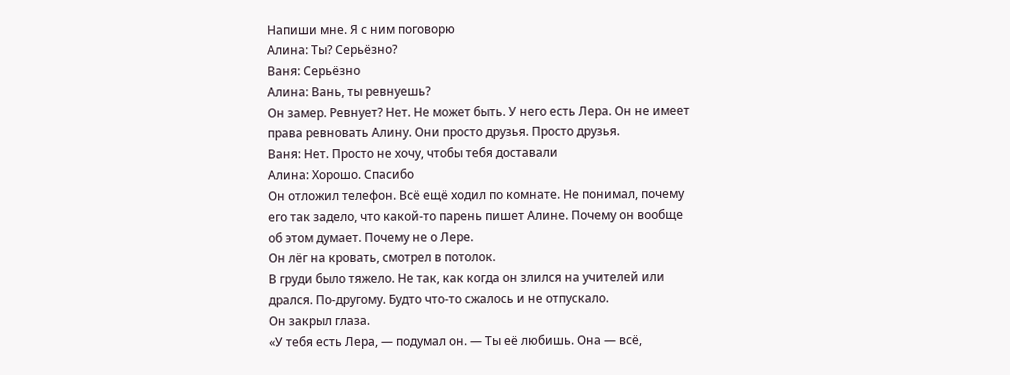Напиши мне. Я с ним поговорю
Алина: Ты? Серьёзно?
Ваня: Серьёзно
Алина: Вань, ты ревнуешь?
Он замер. Ревнует? Нет. Не может быть. У него есть Лера. Он не имеет права ревновать Алину. Они просто друзья. Просто друзья.
Ваня: Нет. Просто не хочу, чтобы тебя доставали
Алина: Хорошо. Спасибо
Он отложил телефон. Всё ещё ходил по комнате. Не понимал, почему его так задело, что какой-то парень пишет Алине. Почему он вообще об этом думает. Почему не о Лере.
Он лёг на кровать, смотрел в потолок.
В груди было тяжело. Не так, как когда он злился на учителей или дрался. По-другому. Будто что-то сжалось и не отпускало.
Он закрыл глаза.
«У тебя есть Лера, — подумал он. — Ты её любишь. Она — всё,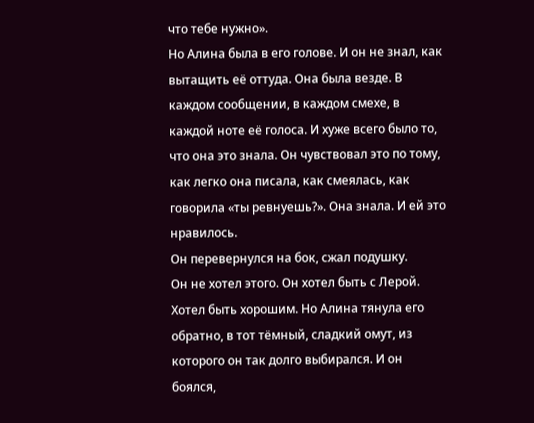что тебе нужно».
Но Алина была в его голове. И он не знал, как вытащить её оттуда. Она была везде. В каждом сообщении, в каждом смехе, в каждой ноте её голоса. И хуже всего было то, что она это знала. Он чувствовал это по тому, как легко она писала, как смеялась, как говорила «ты ревнуешь?». Она знала. И ей это нравилось.
Он перевернулся на бок, сжал подушку.
Он не хотел этого. Он хотел быть с Лерой. Хотел быть хорошим. Но Алина тянула его обратно, в тот тёмный, сладкий омут, из которого он так долго выбирался. И он боялся,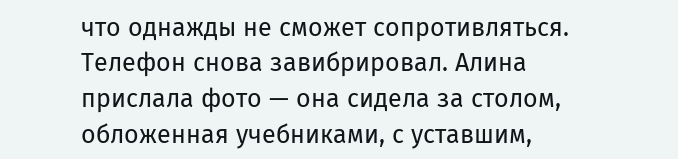что однажды не сможет сопротивляться.
Телефон снова завибрировал. Алина прислала фото — она сидела за столом, обложенная учебниками, с уставшим,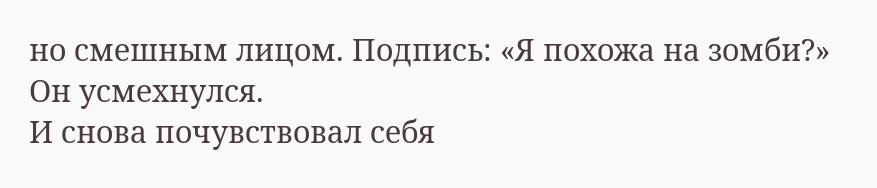но смешным лицом. Подпись: «Я похожа на зомби?»
Он усмехнулся.
И снова почувствовал себя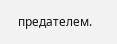предателем.